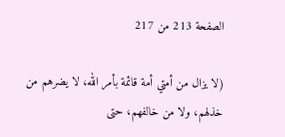الصفحة 213 من 217

(لا يزال من أمتي أمة قائمة بأمر الله، لا يضرهم من خذلهم، ولا من خالفهم، حتى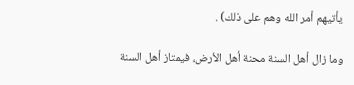يأتيهم أمر الله وهم على ذلك) .

وما زال أهل السنة محنة أهل الأرض، فيمتاز أهل السنة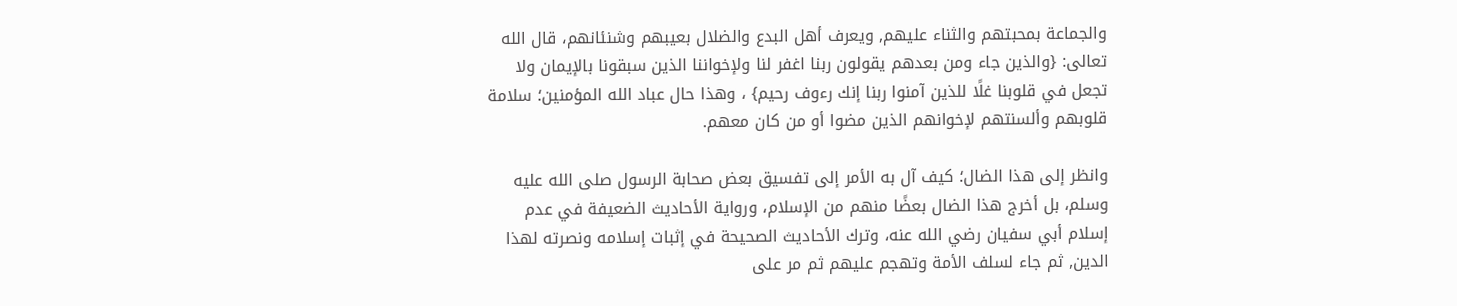والجماعة بمحبتهم والثناء عليهم, ويعرف أهل البدع والضلال بعيبهم وشنئانهم، قال الله تعالى: {والذين جاء ومن بعدهم يقولون ربنا اغفر لنا ولإخواننا الذين سبقونا بالإيمان ولا تجعل في قلوبنا غلًا للذين آمنوا ربنا إنك رءوف رحيم} ، وهذا حال عباد الله المؤمنين؛ سلامة قلوبهم وألسنتهم لإخوانهم الذين مضوا أو من كان معهم.

وانظر إلى هذا الضال؛ كيف آل به الأمر إلى تفسيق بعض صحابة الرسول صلى الله عليه وسلم، بل أخرج هذا الضال بعضًا منهم من الإسلام، ورواية الأحاديث الضعيفة في عدم إسلام أبي سفيان رضي الله عنه، وترك الأحاديث الصحيحة في إثبات إسلامه ونصرته لهذا الدين, ثم جاء لسلف الأمة وتهجم عليهم ثم مر على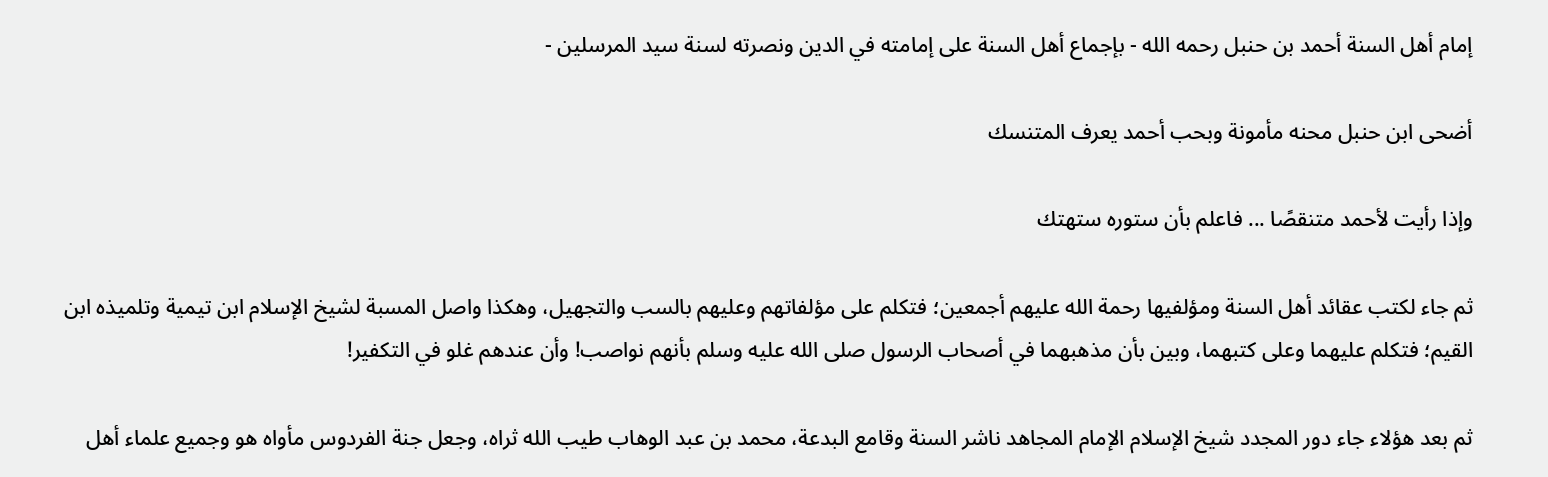إمام أهل السنة أحمد بن حنبل رحمه الله - بإجماع أهل السنة على إمامته في الدين ونصرته لسنة سيد المرسلين -

أضحى ابن حنبل محنه مأمونة وبحب أحمد يعرف المتنسك

وإذا رأيت لأحمد متنقصًا ... فاعلم بأن ستوره ستهتك

ثم جاء لكتب عقائد أهل السنة ومؤلفيها رحمة الله عليهم أجمعين؛ فتكلم على مؤلفاتهم وعليهم بالسب والتجهيل، وهكذا واصل المسبة لشيخ الإسلام ابن تيمية وتلميذه ابن القيم؛ فتكلم عليهما وعلى كتبهما، وبين بأن مذهبهما في أصحاب الرسول صلى الله عليه وسلم بأنهم نواصب! وأن عندهم غلو في التكفير!

ثم بعد هؤلاء جاء دور المجدد شيخ الإسلام الإمام المجاهد ناشر السنة وقامع البدعة، محمد بن عبد الوهاب طيب الله ثراه، وجعل جنة الفردوس مأواه هو وجميع علماء أهل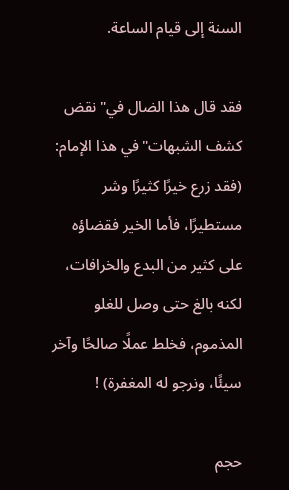السنة إلى قيام الساعة.

فقد قال هذا الضال في"نقض كشف الشبهات"في هذا الإمام: (فقد زرع خيرًا كثيرًا وشر مستطيرًا، فأما الخير فقضاؤه على كثير من البدع والخرافات، لكنه بالغ حتى وصل للغلو المذموم، فخلط عملًا صالحًا وآخر سيئًا، ونرجو له المغفرة) !

حجم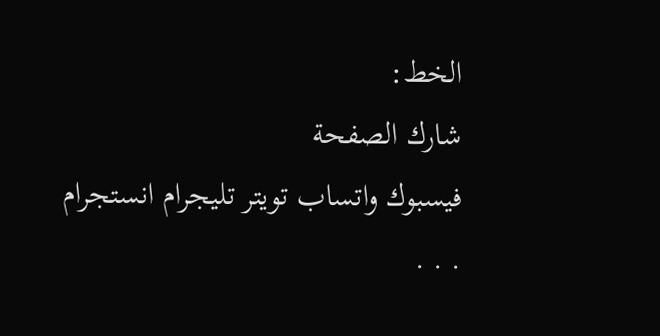الخط:
شارك الصفحة
فيسبوك واتساب تويتر تليجرام انستجرام
. . .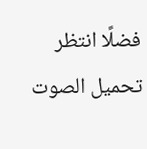فضلًا انتظر تحميل الصوت